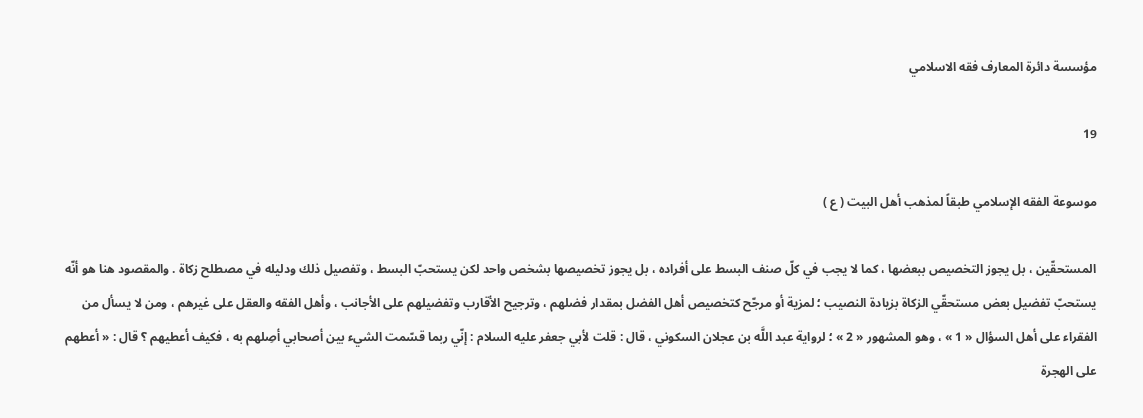مؤسسة دائرة المعارف فقه الاسلامي

19

موسوعة الفقه الإسلامي طبقاً لمذهب أهل البيت ( ع )

المستحقّين ، بل يجوز التخصيص ببعضها ، كما لا يجب في كلّ صنف البسط على أفراده ، بل يجوز تخصيصها بشخص واحد لكن يستحبّ البسط ، وتفصيل ذلك ودليله في مصطلح زكاة . والمقصود هنا هو أنّه يستحبّ تفضيل بعض مستحقّي الزكاة بزيادة النصيب ؛ لمزية أو مرجّح كتخصيص أهل الفضل بمقدار فضلهم ، وترجيح الأقارب وتفضيلهم على الأجانب ، وأهل الفقه والعقل على غيرهم ، ومن لا يسأل من الفقراء على أهل السؤال « 1 » ، وهو المشهور « 2 » ؛ لرواية عبد اللَّه بن عجلان السكوني ، قال : قلت لأبي جعفر عليه السلام : إنّي ربما قسّمت الشيء بين أصحابي أصِلهم به ، فكيف أعطيهم ؟ قال : « أعطهم على الهجرة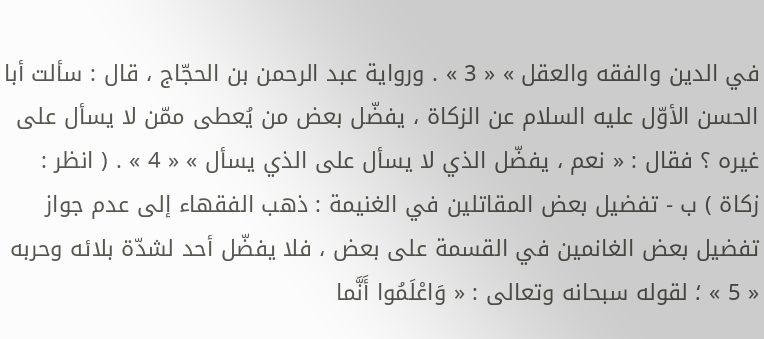في الدين والفقه والعقل » « 3 » . ورواية عبد الرحمن بن الحجّاج ، قال : سألت أبا الحسن الأوّل عليه السلام عن الزكاة ، يفضّل بعض من يُعطى ممّن لا يسأل على غيره ؟ فقال : « نعم ، يفضّل الذي لا يسأل على الذي يسأل » « 4 » . ( انظر : زكاة ) ب - تفضيل بعض المقاتلين في الغنيمة : ذهب الفقهاء إلى عدم جواز تفضيل بعض الغانمين في القسمة على بعض ، فلا يفضّل أحد لشدّة بلائه وحربه « 5 » ؛ لقوله سبحانه وتعالى : « وَاعْلَمُوا أَنَّما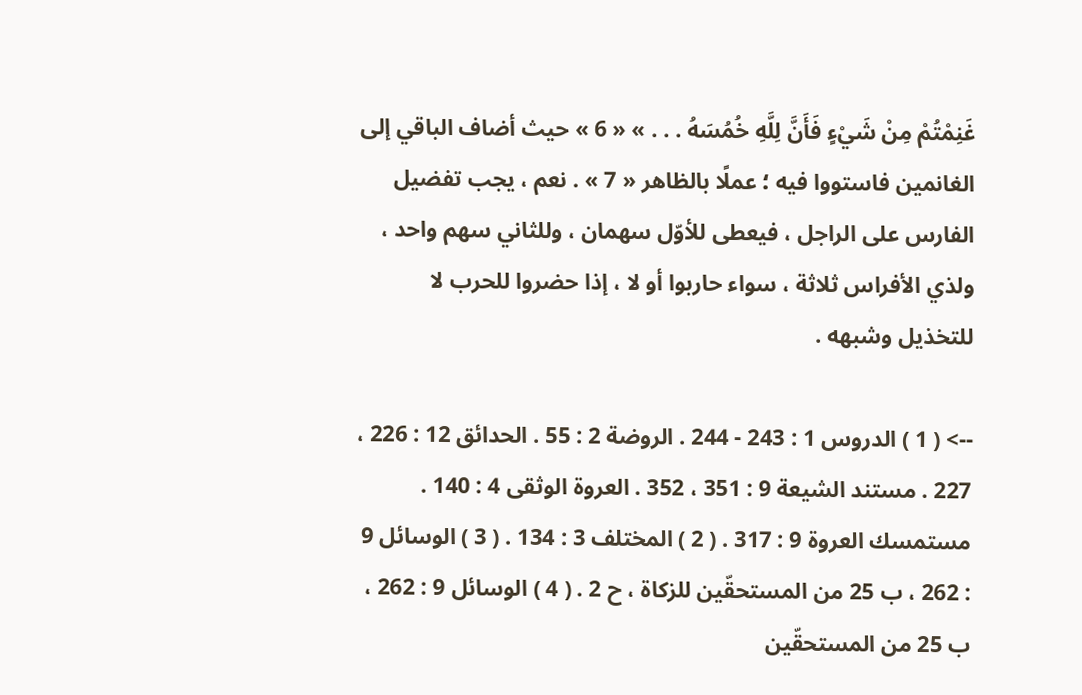غَنِمْتُمْ مِنْ شَيْءٍ فَأَنَّ لِلَّهِ خُمُسَهُ . . . » « 6 » حيث أضاف الباقي إلى الغانمين فاستووا فيه ؛ عملًا بالظاهر « 7 » . نعم ، يجب تفضيل الفارس على الراجل ، فيعطى للأوّل سهمان ، وللثاني سهم واحد ، ولذي الأفراس ثلاثة ، سواء حاربوا أو لا ، إذا حضروا للحرب لا للتخذيل وشبهه .

--> ( 1 ) الدروس 1 : 243 - 244 . الروضة 2 : 55 . الحدائق 12 : 226 ، 227 . مستند الشيعة 9 : 351 ، 352 . العروة الوثقى 4 : 140 . مستمسك العروة 9 : 317 . ( 2 ) المختلف 3 : 134 . ( 3 ) الوسائل 9 : 262 ، ب 25 من المستحقّين للزكاة ، ح 2 . ( 4 ) الوسائل 9 : 262 ، ب 25 من المستحقّين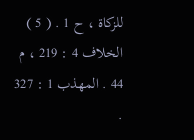للزكاة ، ح 1 . ( 5 ) الخلاف 4 : 219 ، م 44 . المهذب 1 : 327 .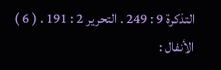التذكرة 9 : 249 . التحرير 2 : 191 . ( 6 ) الأنفال :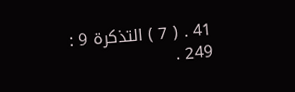41 . ( 7 ) التذكرة 9 : 249 .